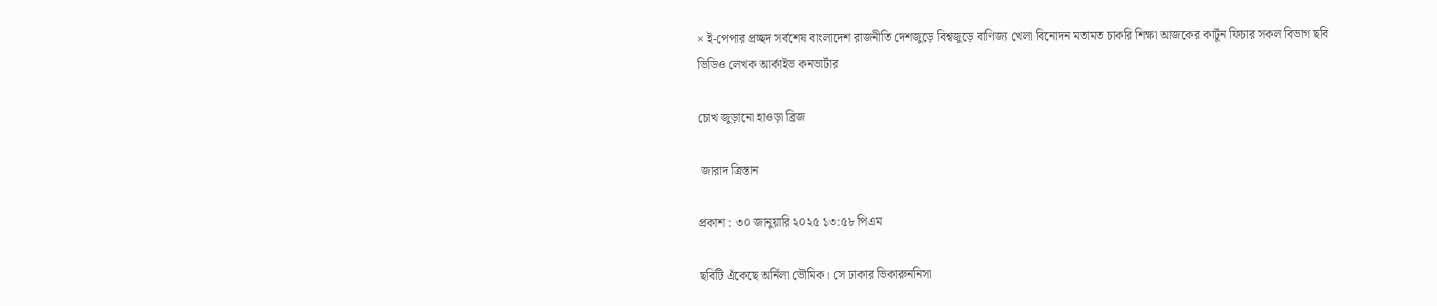× ই-পেপার প্রচ্ছদ সর্বশেষ বাংলাদেশ রাজনীতি দেশজুড়ে বিশ্বজুড়ে বাণিজ্য খেলা বিনোদন মতামত চাকরি শিক্ষা আজকের কার্টুন ফিচার সকল বিভাগ ছবি ভিডিও লেখক আর্কাইভ কনভার্টার

চোখ জুড়ানো হাওড়া ব্রিজ

 জারাদ ত্রিস্তান

প্রকাশ : ৩০ জানুয়ারি ২০২৫ ১৩:৫৮ পিএম

ছবিটি এঁকেছে অর্নিলা ভৌমিক। সে ঢাকার ভিকারুননিসা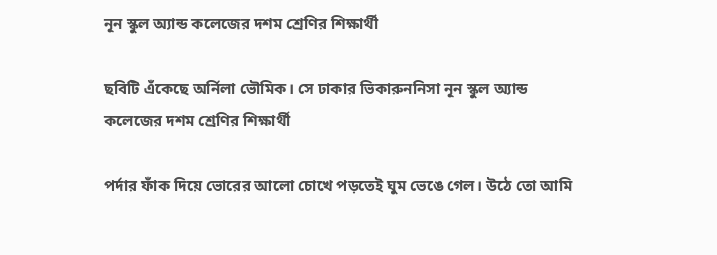নূন স্কুল অ্যান্ড কলেজের দশম শ্রেণির শিক্ষার্থী

ছবিটি এঁকেছে অর্নিলা ভৌমিক। সে ঢাকার ভিকারুননিসা নূন স্কুল অ্যান্ড কলেজের দশম শ্রেণির শিক্ষার্থী

পর্দার ফাঁক দিয়ে ভোরের আলো চোখে পড়তেই ঘুম ভেঙে গেল। উঠে তো আমি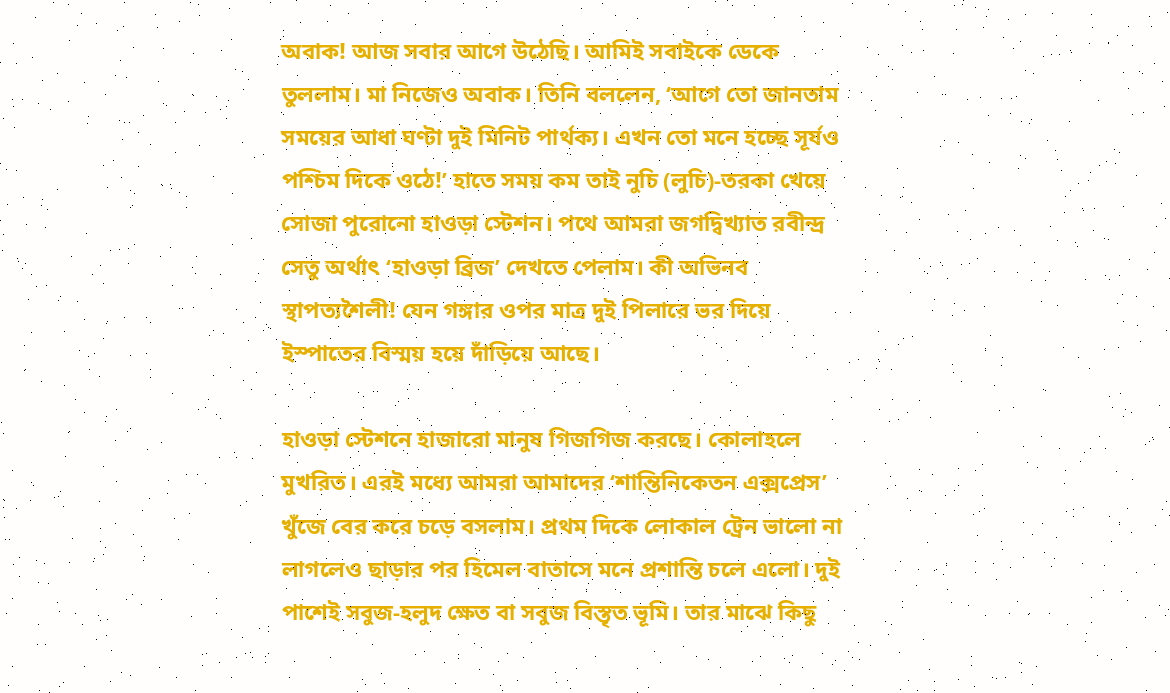অবাক! আজ সবার আগে উঠেছি। আমিই সবাইকে ডেকে তুললাম। মা নিজেও অবাক। তিনি বললেন, ‘আগে তো জানতাম সময়ের আধা ঘণ্টা দুই মিনিট পার্থক্য। এখন তো মনে হচ্ছে সূর্যও পশ্চিম দিকে ওঠে!’ হাতে সময় কম তাই নুচি (লুচি)-তরকা খেয়ে সোজা পুরোনো হাওড়া স্টেশন। পথে আমরা জগদ্বিখ্যাত রবীন্দ্র সেতু অর্থাৎ ‘হাওড়া ব্রিজ’ দেখতে পেলাম। কী অভিনব স্থাপত্যশৈলী! যেন গঙ্গার ওপর মাত্র দুই পিলারে ভর দিয়ে ইস্পাতের বিস্ময় হয়ে দাঁড়িয়ে আছে।

হাওড়া স্টেশনে হাজারো মানুষ গিজগিজ করছে। কোলাহলে মুখরিত। এরই মধ্যে আমরা আমাদের ‘শান্তিনিকেতন এক্সপ্রেস’ খুঁজে বের করে চড়ে বসলাম। প্রথম দিকে লোকাল ট্রেন ভালো না লাগলেও ছাড়ার পর হিমেল বাতাসে মনে প্রশান্তি চলে এলো। দুই পাশেই সবুজ-হলুদ ক্ষেত বা সবুজ বিস্তৃত ভূমি। তার মাঝে কিছু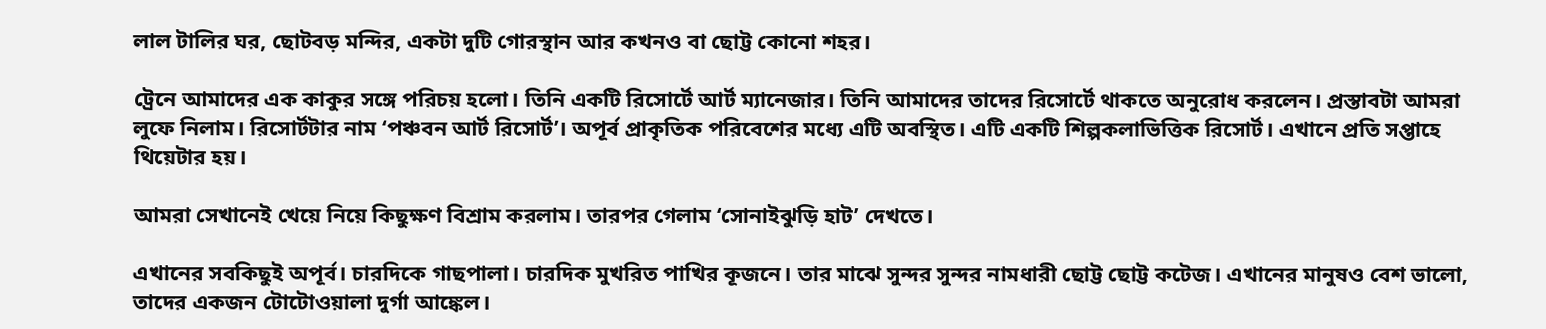লাল টালির ঘর, ছোটবড় মন্দির, একটা দুটি গোরস্থান আর কখনও বা ছোট্ট কোনো শহর।

ট্রেনে আমাদের এক কাকুর সঙ্গে পরিচয় হলো। তিনি একটি রিসোর্টে আর্ট ম্যানেজার। তিনি আমাদের তাদের রিসোর্টে থাকতে অনুরোধ করলেন। প্রস্তাবটা আমরা লুফে নিলাম। রিসোর্টটার নাম ‘পঞ্চবন আর্ট রিসোর্ট’। অপূর্ব প্রাকৃতিক পরিবেশের মধ্যে এটি অবস্থিত। এটি একটি শিল্পকলাভিত্তিক রিসোর্ট। এখানে প্রতি সপ্তাহে থিয়েটার হয়।

আমরা সেখানেই খেয়ে নিয়ে কিছুক্ষণ বিশ্রাম করলাম। তারপর গেলাম ‘সোনাইঝুড়ি হাট’ দেখতে।

এখানের সবকিছুই অপূর্ব। চারদিকে গাছপালা। চারদিক মুখরিত পাখির কূজনে। তার মাঝে সুন্দর সুন্দর নামধারী ছোট্ট ছোট্ট কটেজ। এখানের মানুষও বেশ ভালো, তাদের একজন টোটোওয়ালা দুর্গা আঙ্কেল।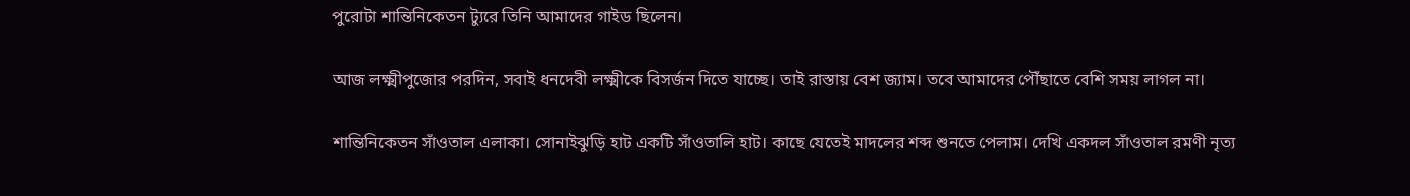পুরোটা শান্তিনিকেতন ট্যুরে তিনি আমাদের গাইড ছিলেন।

আজ লক্ষ্মীপুজোর পরদিন, সবাই ধনদেবী লক্ষ্মীকে বিসর্জন দিতে যাচ্ছে। তাই রাস্তায় বেশ জ্যাম। তবে আমাদের পৌঁছাতে বেশি সময় লাগল না।

শান্তিনিকেতন সাঁওতাল এলাকা। সোনাইঝুড়ি হাট একটি সাঁওতালি হাট। কাছে যেতেই মাদলের শব্দ শুনতে পেলাম। দেখি একদল সাঁওতাল রমণী নৃত্য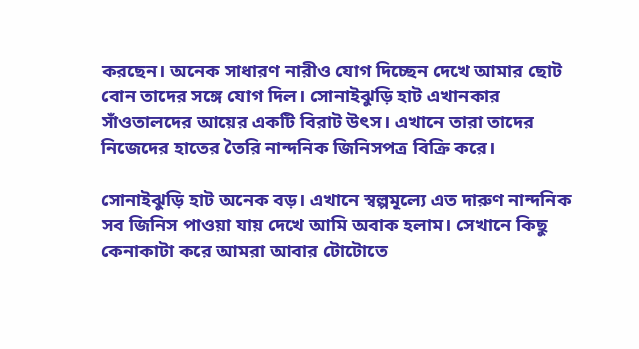করছেন। অনেক সাধারণ নারীও যোগ দিচ্ছেন দেখে আমার ছোট বোন তাদের সঙ্গে যোগ দিল। সোনাইঝুড়ি হাট এখানকার সাঁওতালদের আয়ের একটি বিরাট উৎস। এখানে তারা তাদের নিজেদের হাতের তৈরি নান্দনিক জিনিসপত্র বিক্রি করে।

সোনাইঝুড়ি হাট অনেক বড়। এখানে স্বল্পমূল্যে এত দারুণ নান্দনিক সব জিনিস পাওয়া যায় দেখে আমি অবাক হলাম। সেখানে কিছু কেনাকাটা করে আমরা আবার টোটোতে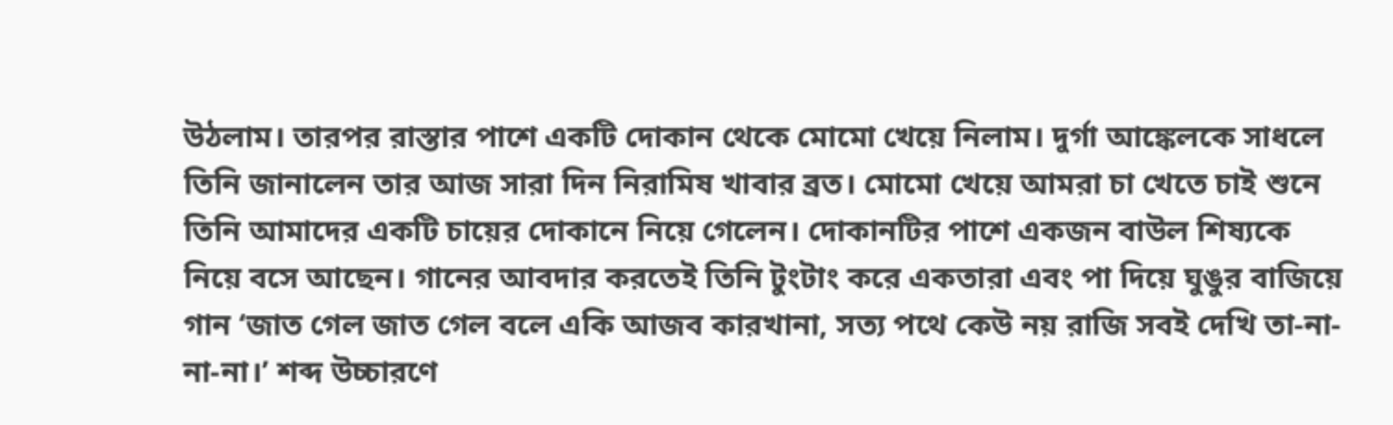উঠলাম। তারপর রাস্তার পাশে একটি দোকান থেকে মোমো খেয়ে নিলাম। দুর্গা আঙ্কেলকে সাধলে তিনি জানালেন তার আজ সারা দিন নিরামিষ খাবার ব্রত। মোমো খেয়ে আমরা চা খেতে চাই শুনে তিনি আমাদের একটি চায়ের দোকানে নিয়ে গেলেন। দোকানটির পাশে একজন বাউল শিষ্যকে নিয়ে বসে আছেন। গানের আবদার করতেই তিনি টুংটাং করে একতারা এবং পা দিয়ে ঘুঙুর বাজিয়ে গান ‘জাত গেল জাত গেল বলে একি আজব কারখানা, সত্য পথে কেউ নয় রাজি সবই দেখি তা-না-না-না।’ শব্দ উচ্চারণে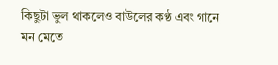কিছুটা ভুল থাকলেও বাউলের কণ্ঠ এবং গানে মন মেতে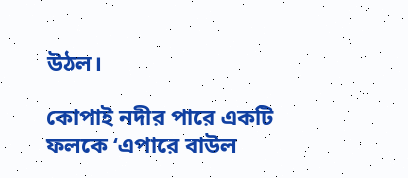উঠল।

কোপাই নদীর পারে একটি ফলকে ‘এপারে বাউল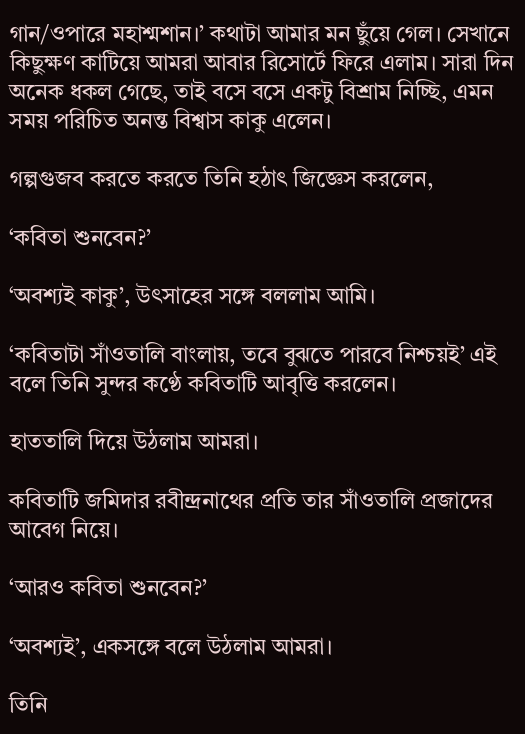গান/ওপারে মহাশ্মশান।’ কথাটা আমার মন ছুঁয়ে গেল। সেখানে কিছুক্ষণ কাটিয়ে আমরা আবার রিসোর্টে ফিরে এলাম। সারা দিন অনেক ধকল গেছে, তাই বসে বসে একটু বিশ্রাম নিচ্ছি, এমন সময় পরিচিত অনন্ত বিশ্বাস কাকু এলেন।

গল্পগুজব করতে করতে তিনি হঠাৎ জিজ্ঞেস করলেন,

‘কবিতা শুনবেন?’

‘অবশ্যই কাকু’, উৎসাহের সঙ্গে বললাম আমি।

‘কবিতাটা সাঁওতালি বাংলায়, তবে বুঝতে পারবে নিশ্চয়ই’ এই বলে তিনি সুন্দর কণ্ঠে কবিতাটি আবৃত্তি করলেন।

হাততালি দিয়ে উঠলাম আমরা।

কবিতাটি জমিদার রবীন্দ্রনাথের প্রতি তার সাঁওতালি প্রজাদের আবেগ নিয়ে।

‘আরও কবিতা শুনবেন?’

‘অবশ্যই’, একসঙ্গে বলে উঠলাম আমরা।

তিনি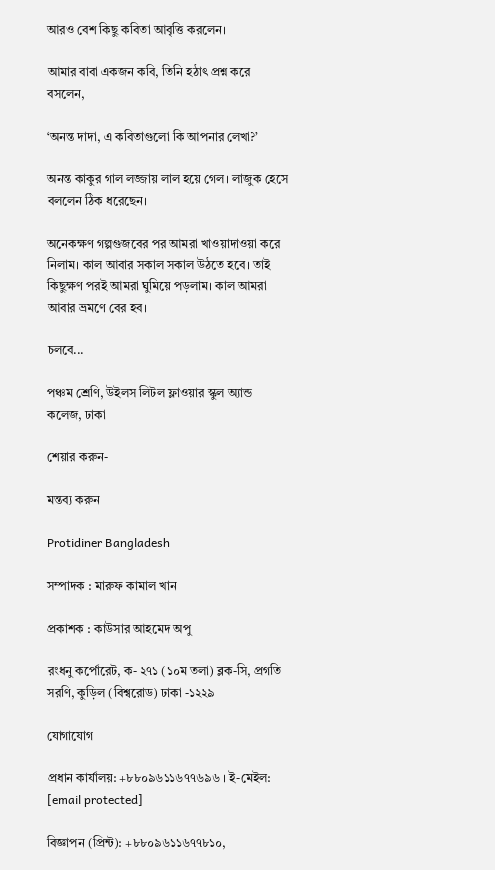আরও বেশ কিছু কবিতা আবৃত্তি করলেন।

আমার বাবা একজন কবি, তিনি হঠাৎ প্রশ্ন করে বসলেন,

‘অনন্ত দাদা, এ কবিতাগুলো কি আপনার লেখা?’

অনন্ত কাকুর গাল লজ্জায় লাল হয়ে গেল। লাজুক হেসে বললেন ঠিক ধরেছেন।

অনেকক্ষণ গল্পগুজবের পর আমরা খাওয়াদাওয়া করে নিলাম। কাল আবার সকাল সকাল উঠতে হবে। তাই কিছুক্ষণ পরই আমরা ঘুমিয়ে পড়লাম। কাল আমরা আবার ভ্রমণে বের হব।

চলবে...

পঞ্চম শ্রেণি, উইলস লিটল ফ্লাওয়ার স্কুল অ্যান্ড কলেজ, ঢাকা

শেয়ার করুন-

মন্তব্য করুন

Protidiner Bangladesh

সম্পাদক : মারুফ কামাল খান

প্রকাশক : কাউসার আহমেদ অপু

রংধনু কর্পোরেট, ক- ২৭১ (১০ম তলা) ব্লক-সি, প্রগতি সরণি, কুড়িল (বিশ্বরোড) ঢাকা -১২২৯

যোগাযোগ

প্রধান কার্যালয়: +৮৮০৯৬১১৬৭৭৬৯৬ । ই-মেইল: [email protected]

বিজ্ঞাপন (প্রিন্ট): +৮৮০৯৬১১৬৭৭৮১০,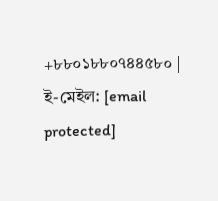+৮৮০১৮৮০৭৪৪৫৮০ | ই-মেইল: [email protected]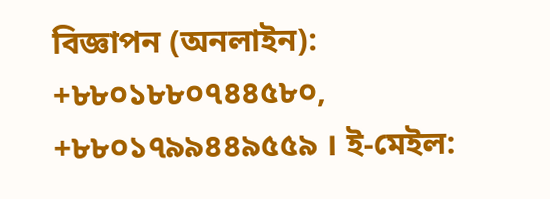বিজ্ঞাপন (অনলাইন): +৮৮০১৮৮০৭৪৪৫৮০, +৮৮০১৭৯৯৪৪৯৫৫৯ । ই-মেইল: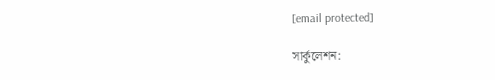[email protected]

সার্কুলেশন: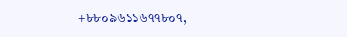+৮৮০৯৬১১৬৭৭৮০৭,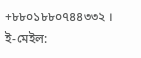+৮৮০১৮৮০৭৪৪৩৩২ । ই-মেইল: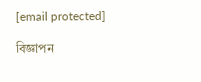[email protected]

বিজ্ঞাপন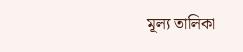মূল্য তালিকা